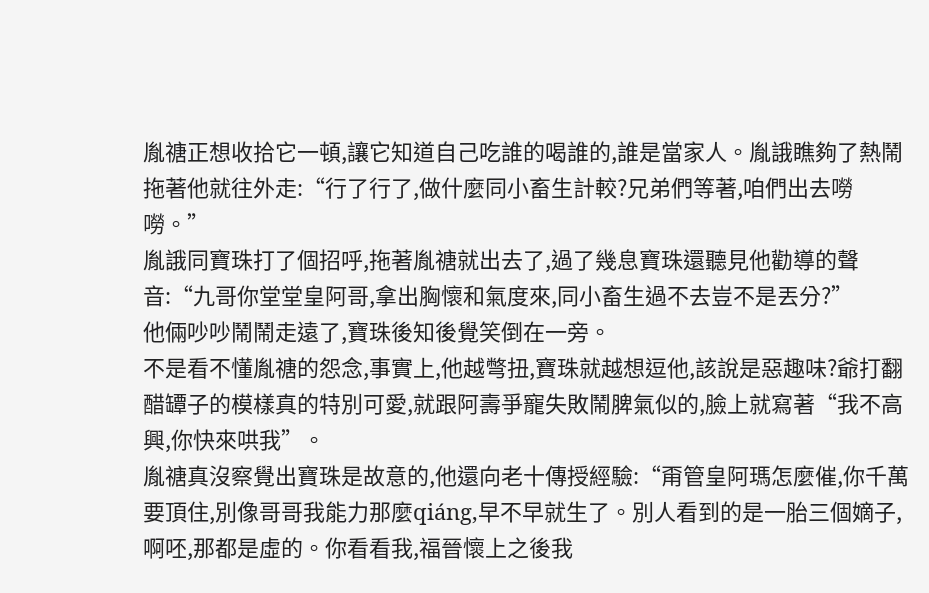胤禟正想收拾它一頓,讓它知道自己吃誰的喝誰的,誰是當家人。胤誐瞧夠了熱鬧拖著他就往外走:“行了行了,做什麼同小畜生計較?兄弟們等著,咱們出去嘮嘮。”
胤誐同寶珠打了個招呼,拖著胤禟就出去了,過了幾息寶珠還聽見他勸導的聲音:“九哥你堂堂皇阿哥,拿出胸懷和氣度來,同小畜生過不去豈不是丟分?”
他倆吵吵鬧鬧走遠了,寶珠後知後覺笑倒在一旁。
不是看不懂胤禟的怨念,事實上,他越彆扭,寶珠就越想逗他,該說是惡趣味?爺打翻醋罈子的模樣真的特別可愛,就跟阿壽爭寵失敗鬧脾氣似的,臉上就寫著“我不高興,你快來哄我”。
胤禟真沒察覺出寶珠是故意的,他還向老十傳授經驗:“甭管皇阿瑪怎麼催,你千萬要頂住,別像哥哥我能力那麼qiáng,早不早就生了。別人看到的是一胎三個嫡子,啊呸,那都是虛的。你看看我,福晉懷上之後我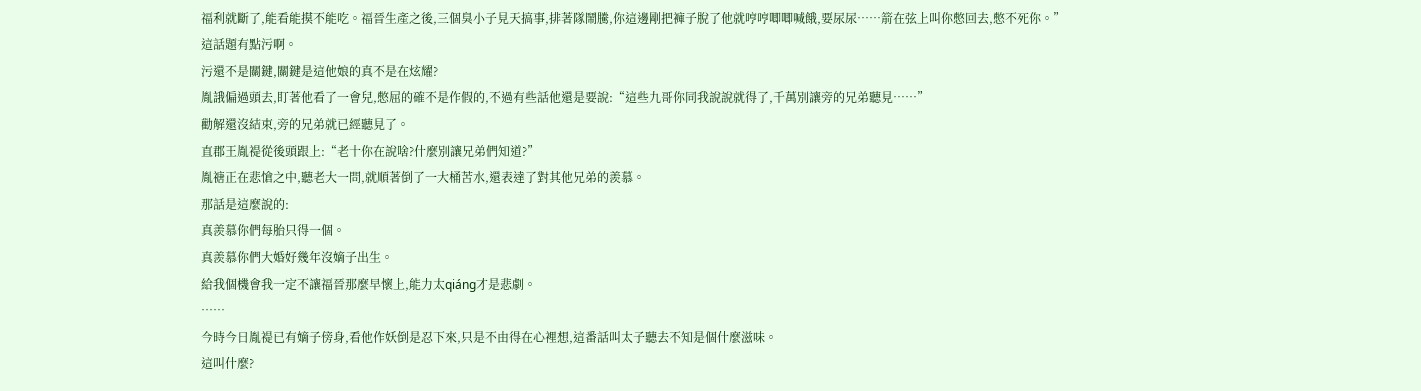福利就斷了,能看能摸不能吃。福晉生產之後,三個臭小子見天搞事,排著隊鬧騰,你這邊剛把褲子脫了他就哼哼唧唧喊餓,要尿尿……箭在弦上叫你憋回去,憋不死你。”
這話題有點污啊。
污還不是關鍵,關鍵是這他娘的真不是在炫耀?
胤誐偏過頭去,盯著他看了一會兒,憋屈的確不是作假的,不過有些話他還是要說:“這些九哥你同我說說就得了,千萬別讓旁的兄弟聽見……”
勸解還沒結束,旁的兄弟就已經聽見了。
直郡王胤褆從後頭跟上:“老十你在說啥?什麼別讓兄弟們知道?”
胤禟正在悲愴之中,聽老大一問,就順著倒了一大桶苦水,還表達了對其他兄弟的羨慕。
那話是這麼說的:
真羨慕你們每胎只得一個。
真羨慕你們大婚好幾年沒嫡子出生。
給我個機會我一定不讓福晉那麼早懷上,能力太qiáng才是悲劇。
……
今時今日胤褆已有嫡子傍身,看他作妖倒是忍下來,只是不由得在心裡想,這番話叫太子聽去不知是個什麼滋味。
這叫什麼?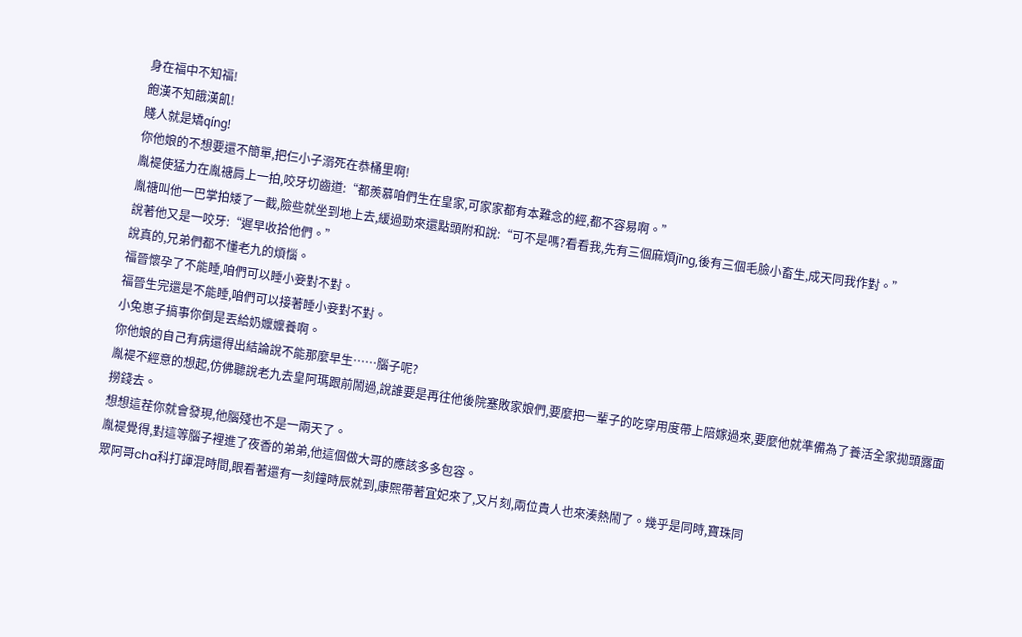身在福中不知福!
飽漢不知餓漢飢!
賤人就是矯qíng!
你他娘的不想要還不簡單,把仨小子溺死在恭桶里啊!
胤褆使猛力在胤禟肩上一拍,咬牙切齒道:“都羨慕咱們生在皇家,可家家都有本難念的經,都不容易啊。”
胤禟叫他一巴掌拍矮了一截,險些就坐到地上去,緩過勁來還點頭附和說:“可不是嗎?看看我,先有三個麻煩jīng,後有三個毛臉小畜生,成天同我作對。”
說著他又是一咬牙:“遲早收拾他們。”
說真的,兄弟們都不懂老九的煩惱。
福晉懷孕了不能睡,咱們可以睡小妾對不對。
福晉生完還是不能睡,咱們可以接著睡小妾對不對。
小兔崽子搞事你倒是丟給奶嬤嬤養啊。
你他娘的自己有病還得出結論說不能那麼早生……腦子呢?
胤褆不經意的想起,仿佛聽說老九去皇阿瑪跟前鬧過,說誰要是再往他後院塞敗家娘們,要麼把一輩子的吃穿用度帶上陪嫁過來,要麼他就準備為了養活全家拋頭露面撈錢去。
想想這茬你就會發現,他腦殘也不是一兩天了。
胤褆覺得,對這等腦子裡進了夜香的弟弟,他這個做大哥的應該多多包容。
眾阿哥cha科打諢混時間,眼看著還有一刻鐘時辰就到,康熙帶著宜妃來了,又片刻,兩位貴人也來湊熱鬧了。幾乎是同時,寶珠同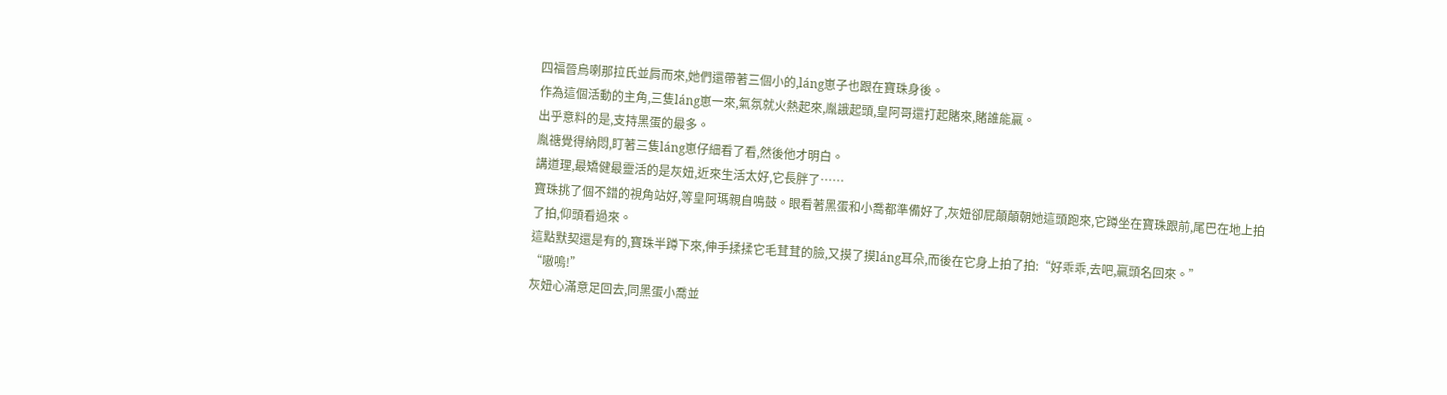四福晉烏喇那拉氏並肩而來,她們還帶著三個小的,láng崽子也跟在寶珠身後。
作為這個活動的主角,三隻láng崽一來,氣氛就火熱起來,胤誐起頭,皇阿哥還打起賭來,賭誰能贏。
出乎意料的是,支持黑蛋的最多。
胤禟覺得納悶,盯著三隻láng崽仔細看了看,然後他才明白。
講道理,最矯健最靈活的是灰妞,近來生活太好,它長胖了……
寶珠挑了個不錯的視角站好,等皇阿瑪親自鳴鼓。眼看著黑蛋和小喬都準備好了,灰妞卻屁顛顛朝她這頭跑來,它蹲坐在寶珠跟前,尾巴在地上拍了拍,仰頭看過來。
這點默契還是有的,寶珠半蹲下來,伸手揉揉它毛茸茸的臉,又摸了摸láng耳朵,而後在它身上拍了拍:“好乖乖,去吧,贏頭名回來。”
“嗷嗚!”
灰妞心滿意足回去,同黑蛋小喬並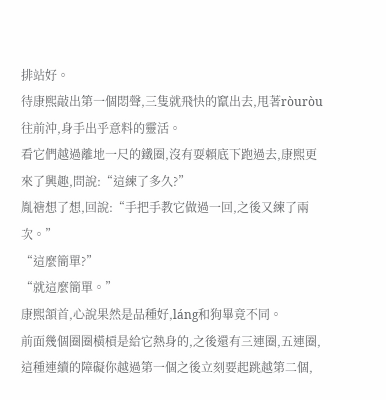排站好。
待康熙敲出第一個悶聲,三隻就飛快的竄出去,甩著ròuròu往前沖,身手出乎意料的靈活。
看它們越過離地一尺的鐵圈,沒有耍賴底下跑過去,康熙更來了興趣,問說:“這練了多久?”
胤禟想了想,回說:“手把手教它做過一回,之後又練了兩次。”
“這麼簡單?”
“就這麼簡單。”
康熙頷首,心說果然是品種好,láng和狗畢竟不同。
前面幾個圈圈橫槓是給它熱身的,之後還有三連圈,五連圈,這種連續的障礙你越過第一個之後立刻要起跳越第二個,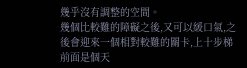幾乎沒有調整的空間。
幾個比較難的障礙之後,又可以緩口氣,之後會迎來一個相對較難的關卡,上十步梯前面是個天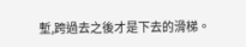塹,跨過去之後才是下去的滑梯。